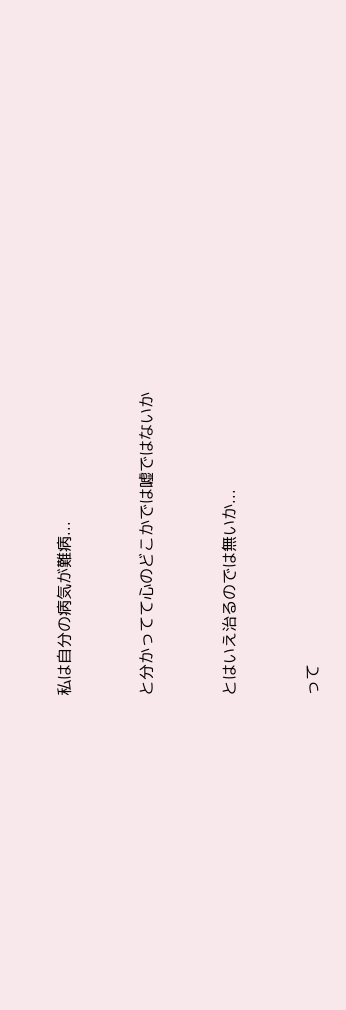私は自分の病気が難病...


と分かってて心のどこかでは嘘ではないか


とはいえ治るのでは無いか...


って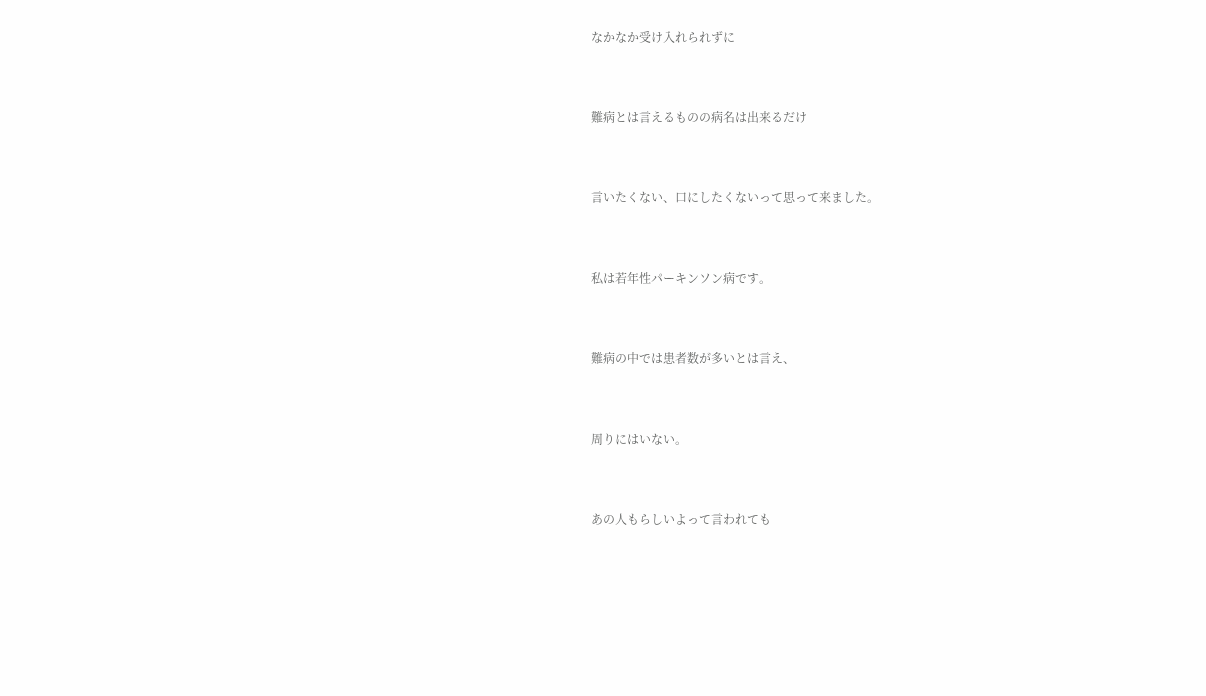なかなか受け入れられずに


難病とは言えるものの病名は出来るだけ


言いたくない、口にしたくないって思って来ました。


私は若年性パーキンソン病です。


難病の中では患者数が多いとは言え、


周りにはいない。


あの人もらしいよって言われても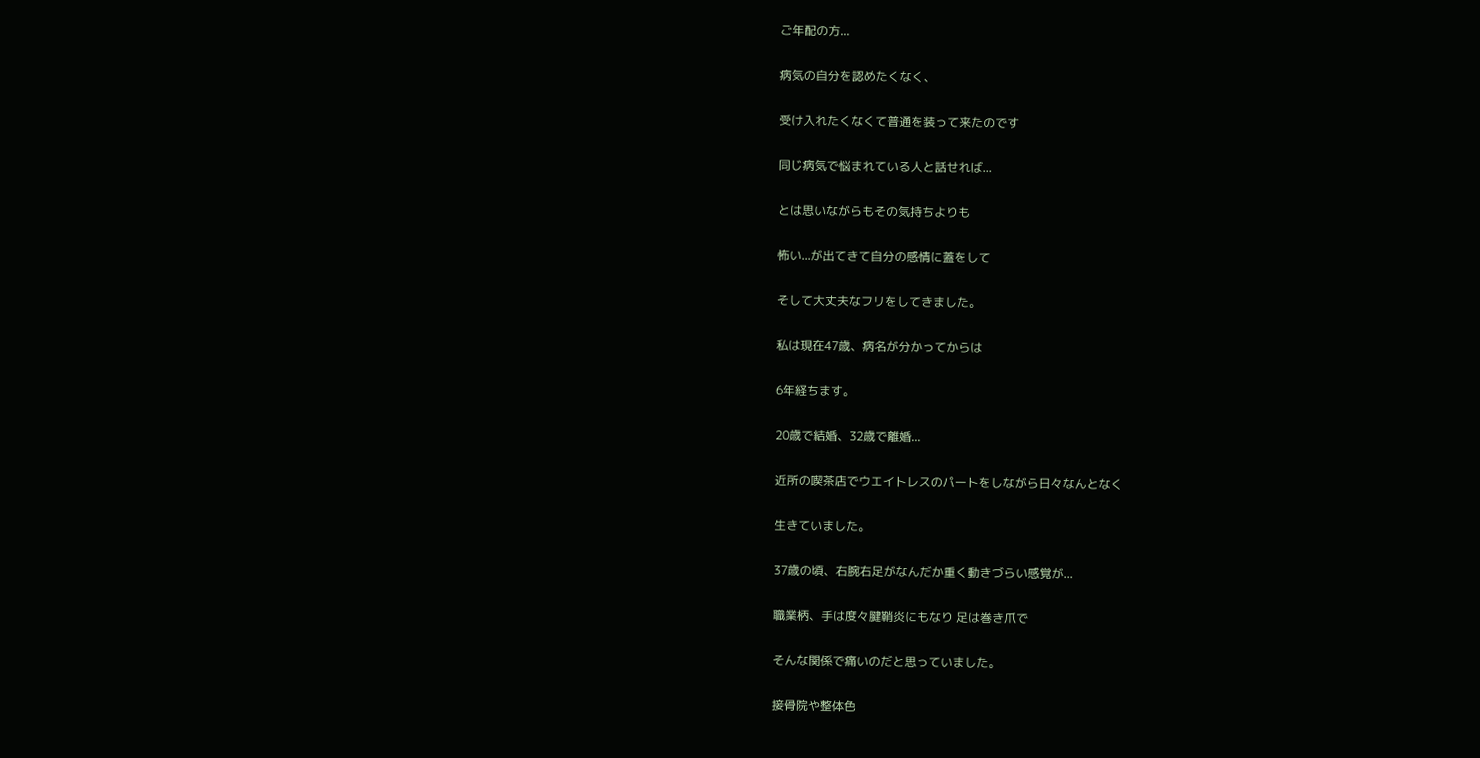ご年配の方...


病気の自分を認めたくなく、


受け入れたくなくて普通を装って来たのです


同じ病気で悩まれている人と話せれば...


とは思いながらもその気持ちよりも


怖い...が出てきて自分の感情に蓋をして


そして大丈夫なフリをしてきました。


私は現在47歳、病名が分かってからは


6年経ちます。


20歳で結婚、32歳で離婚...


近所の喫茶店でウエイトレスのパートをしながら日々なんとなく


生きていました。


37歳の頃、右腕右足がなんだか重く動きづらい感覚が...


職業柄、手は度々腱鞘炎にもなり 足は巻き爪で


そんな関係で痛いのだと思っていました。


接骨院や整体色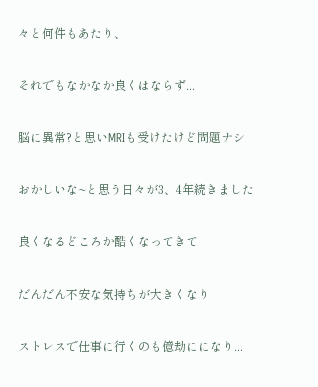々と何件もあたり、


それでもなかなか良くはならず...


脳に異常?と思いMRIも受けたけど問題ナシ


おかしいな~と思う日々が3、4年続きました


良くなるどころか酷くなってきて


だんだん不安な気持ちが大きくなり


ストレスで仕事に行くのも億劫にになり...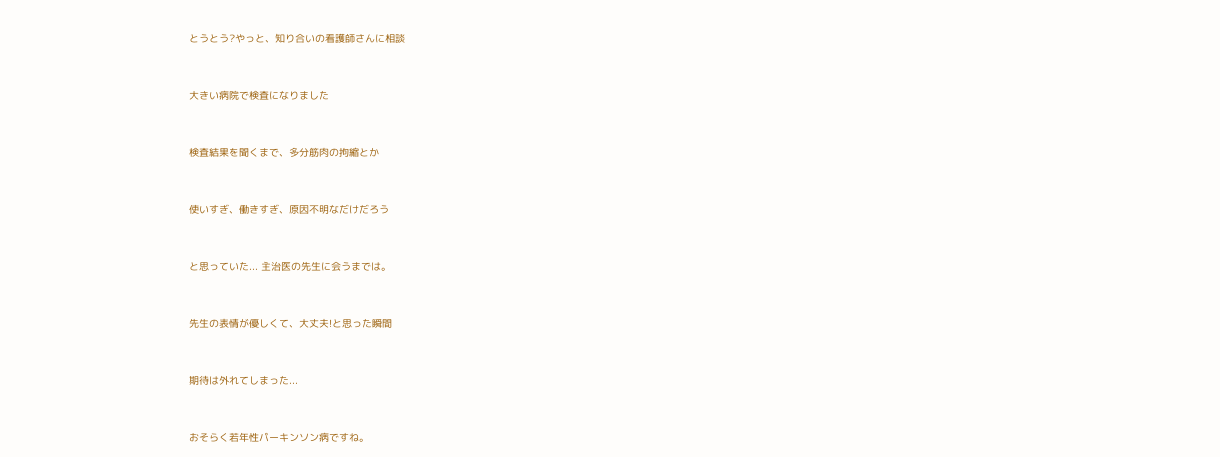とうとう?やっと、知り合いの看護師さんに相談


大きい病院で検査になりました


検査結果を聞くまで、多分筋肉の拘縮とか


使いすぎ、働きすぎ、原因不明なだけだろう


と思っていた... 主治医の先生に会うまでは。


先生の表情が優しくて、大丈夫!と思った瞬間


期待は外れてしまった...


おそらく若年性パーキンソン病ですね。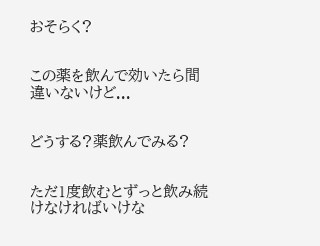おそらく?


この薬を飲んで効いたら間違いないけど...


どうする?薬飲んでみる?


ただ1度飲むとずっと飲み続けなければいけな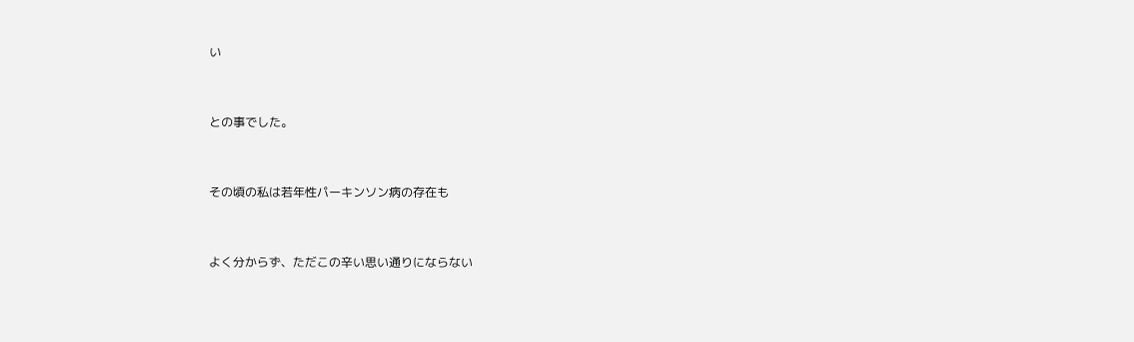い


との事でした。


その頃の私は若年性パーキンソン病の存在も


よく分からず、ただこの辛い思い通りにならない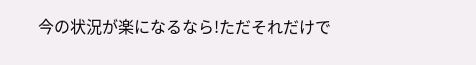今の状況が楽になるなら!ただそれだけで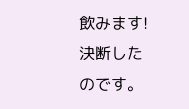飲みます!決断したのです。